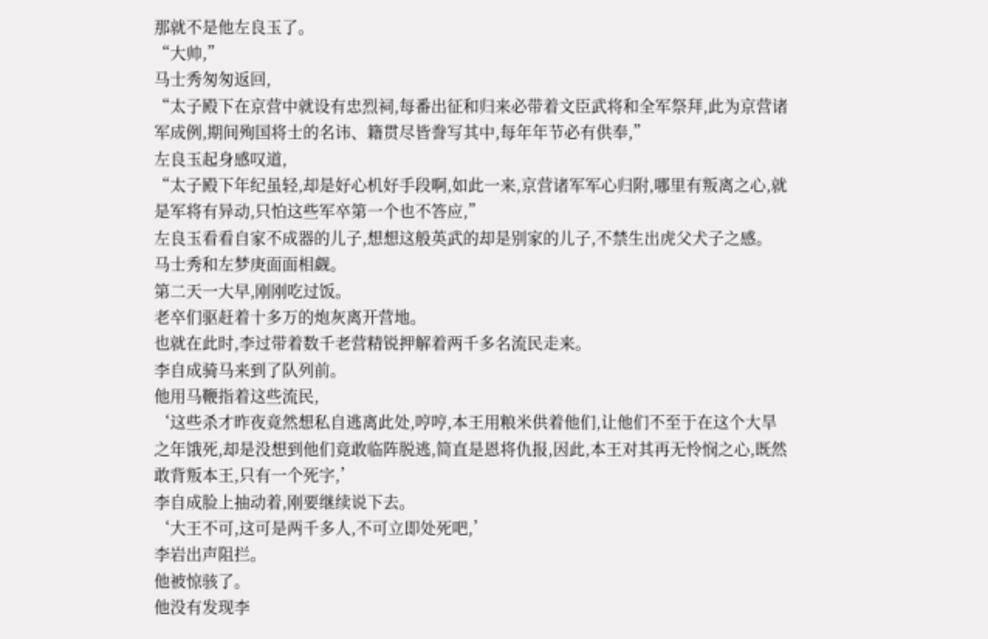那就不是他左良玉了。
“大帅,”
马士秀匆匆返回,
“太子殿下在京营中就设有忠烈祠,每番出征和归来必带着文臣武将和全军祭拜,此为京营诸军成例,期间殉国将士的名讳、籍贯尽皆誊写其中,每年年节必有供奉,”
左良玉起身感叹道,
“太子殿下年纪虽轻,却是好心机好手段啊,如此一来,京营诸军军心归附,哪里有叛离之心,就是军将有异动,只怕这些军卒第一个也不答应,”
左良玉看看自家不成器的儿子,想想这般英武的却是别家的儿子,不禁生出虎父犬子之感。
马士秀和左梦庚面面相觑。
第二天一大早,刚刚吃过饭。
老卒们驱赶着十多万的炮灰离开营地。
也就在此时,李过带着数千老营精锐押解着两千多名流民走来。
李自成骑马来到了队列前。
他用马鞭指着这些流民,
‘这些杀才昨夜竟然想私自逃离此处,哼哼,本王用粮米供着他们,让他们不至于在这个大旱之年饿死,却是没想到他们竟敢临阵脱逃,简直是恩将仇报,因此,本王对其再无怜悯之心,既然敢背叛本王,只有一个死字,’
李自成脸上抽动着,刚要继续说下去。
‘大王不可,这可是两千多人,不可立即处死吧,’
李岩出声阻拦。
他被惊骇了。
他没有发现李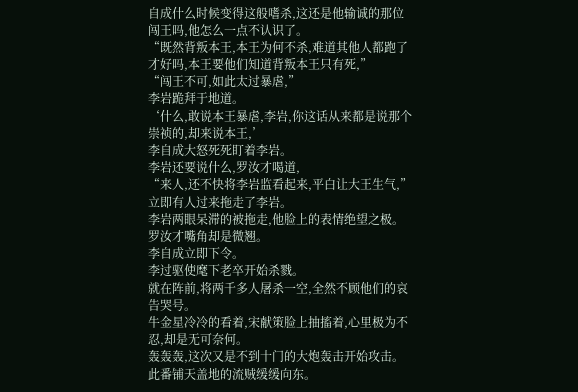自成什么时候变得这般嗜杀,这还是他输诚的那位闯王吗,他怎么一点不认识了。
“既然背叛本王,本王为何不杀,难道其他人都跑了才好吗,本王要他们知道背叛本王只有死,”
“闯王不可,如此太过暴虐,”
李岩跪拜于地道。
‘什么,敢说本王暴虐,李岩,你这话从来都是说那个崇祯的,却来说本王,’
李自成大怒死死盯着李岩。
李岩还要说什么,罗汝才喝道,
“来人,还不快将李岩监看起来,平白让大王生气,”
立即有人过来拖走了李岩。
李岩两眼呆滞的被拖走,他脸上的表情绝望之极。
罗汝才嘴角却是微翘。
李自成立即下令。
李过驱使麾下老卒开始杀戮。
就在阵前,将两千多人屠杀一空,全然不顾他们的哀告哭号。
牛金星冷冷的看着,宋献策脸上抽搐着,心里极为不忍,却是无可奈何。
轰轰轰,这次又是不到十门的大炮轰击开始攻击。
此番铺天盖地的流贼缓缓向东。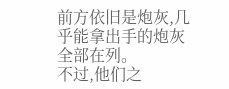前方依旧是炮灰,几乎能拿出手的炮灰全部在列。
不过,他们之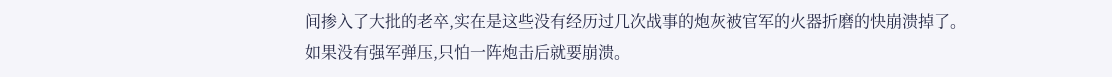间掺入了大批的老卒,实在是这些没有经历过几次战事的炮灰被官军的火器折磨的快崩溃掉了。
如果没有强军弹压,只怕一阵炮击后就要崩溃。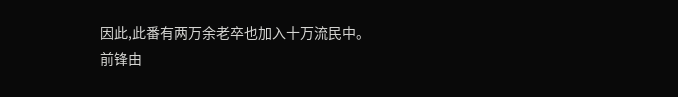因此,此番有两万余老卒也加入十万流民中。
前锋由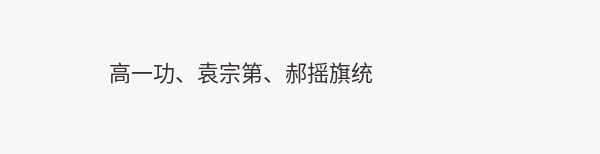高一功、袁宗第、郝摇旗统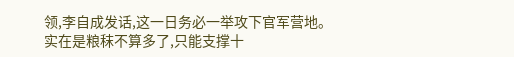领,李自成发话,这一日务必一举攻下官军营地。
实在是粮秣不算多了,只能支撑十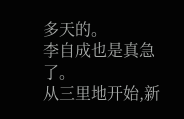多天的。
李自成也是真急了。
从三里地开始,新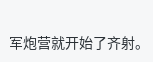军炮营就开始了齐射。